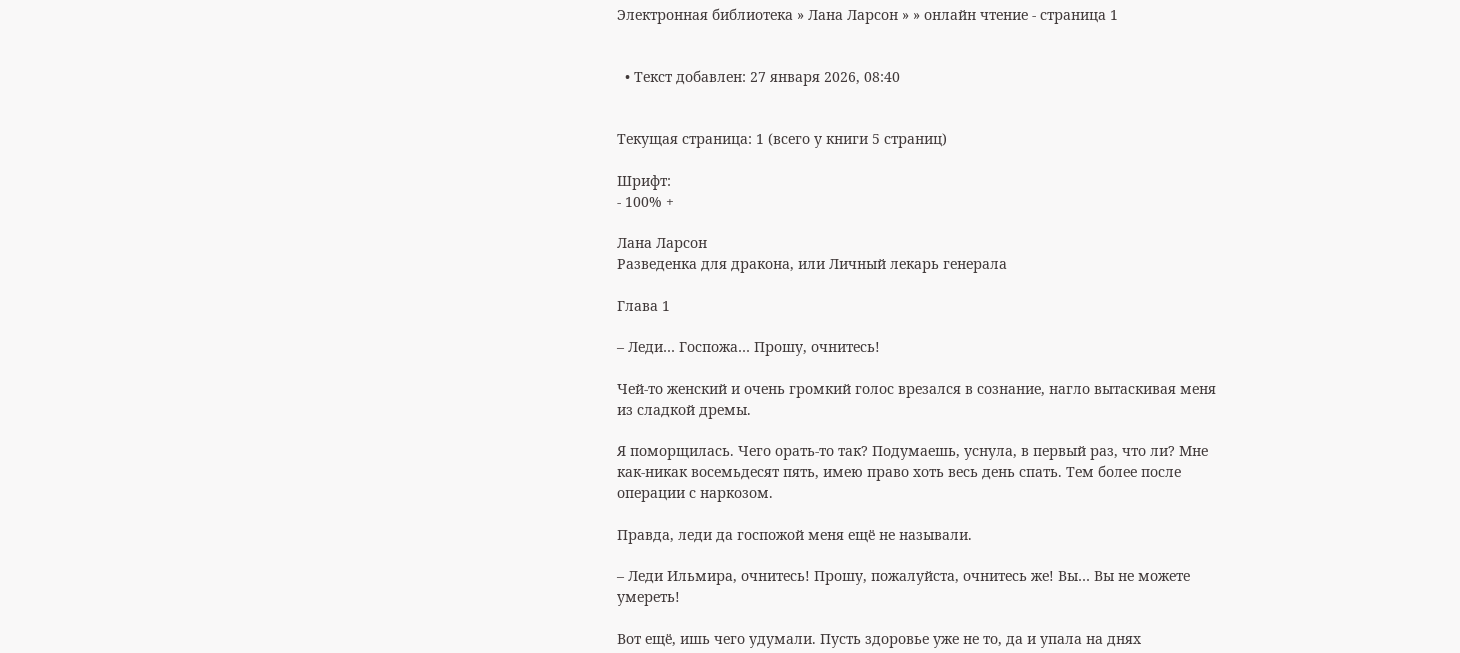Электронная библиотека » Лана Ларсон » » онлайн чтение - страница 1


  • Текст добавлен: 27 января 2026, 08:40


Текущая страница: 1 (всего у книги 5 страниц)

Шрифт:
- 100% +

Лана Ларсон
Разведенка для дракона, или Личный лекарь генерала

Глава 1

– Леди… Госпожа… Прошу, очнитесь!

Чей-то женский и очень громкий голос врезался в сознание, нагло вытаскивая меня из сладкой дремы.

Я поморщилась. Чего орать-то так? Подумаешь, уснула, в первый раз, что ли? Мне как-никак восемьдесят пять, имею право хоть весь день спать. Тем более после операции с наркозом.

Правда, леди да госпожой меня ещё не называли.

– Леди Ильмира, очнитесь! Прошу, пожалуйста, очнитесь же! Вы… Вы не можете умереть!

Вот ещё, ишь чего удумали. Пусть здоровье уже не то, да и упала на днях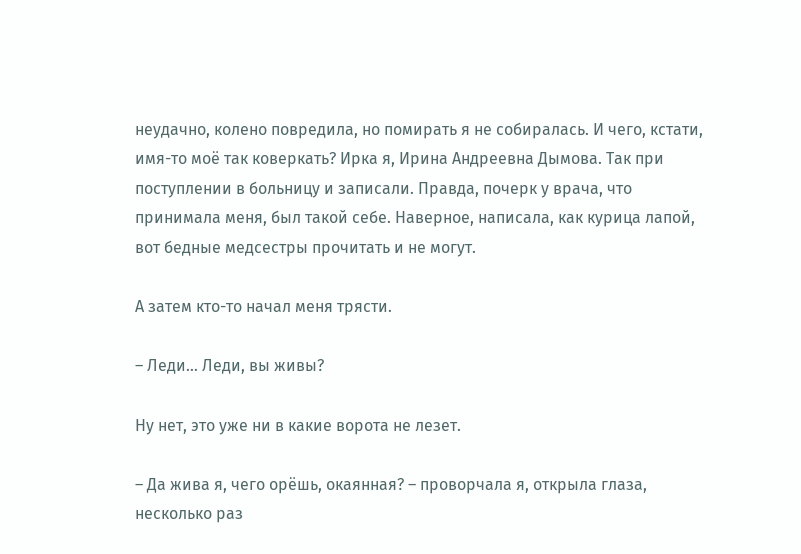неудачно, колено повредила, но помирать я не собиралась. И чего, кстати, имя-то моё так коверкать? Ирка я, Ирина Андреевна Дымова. Так при поступлении в больницу и записали. Правда, почерк у врача, что принимала меня, был такой себе. Наверное, написала, как курица лапой, вот бедные медсестры прочитать и не могут.

А затем кто-то начал меня трясти.

– Леди… Леди, вы живы?

Ну нет, это уже ни в какие ворота не лезет.

– Да жива я, чего орёшь, окаянная? – проворчала я, открыла глаза, несколько раз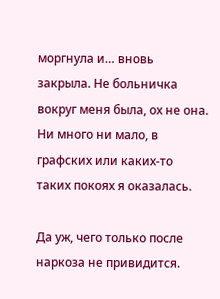моргнула и… вновь закрыла. Не больничка вокруг меня была, ох не она. Ни много ни мало, в графских или каких-то таких покоях я оказалась.

Да уж, чего только после наркоза не привидится.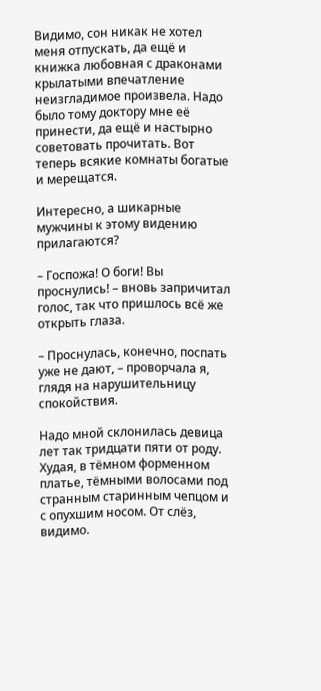Видимо, сон никак не хотел меня отпускать, да ещё и книжка любовная с драконами крылатыми впечатление неизгладимое произвела. Надо было тому доктору мне её принести, да ещё и настырно советовать прочитать. Вот теперь всякие комнаты богатые и мерещатся.

Интересно, а шикарные мужчины к этому видению прилагаются?

– Госпожа! О боги! Вы проснулись! – вновь запричитал голос, так что пришлось всё же открыть глаза.

– Проснулась, конечно, поспать уже не дают, – проворчала я, глядя на нарушительницу спокойствия.

Надо мной склонилась девица лет так тридцати пяти от роду. Худая, в тёмном форменном платье, тёмными волосами под странным старинным чепцом и с опухшим носом. От слёз, видимо.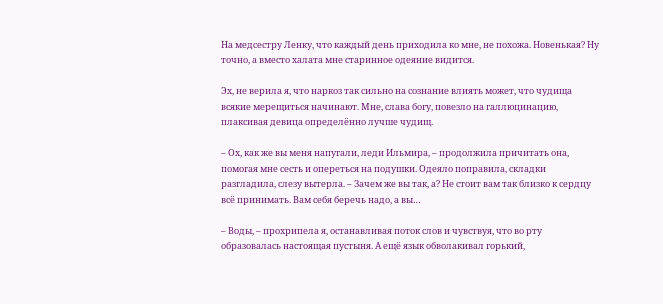На медсестру Ленку, что каждый день приходила ко мне, не похожа. Новенькая? Ну точно, а вместо халата мне старинное одеяние видится.

Эх, не верила я, что наркоз так сильно на сознание влиять может, что чудища всякие мерещиться начинают. Мне, слава богу, повезло на галлюцинацию, плаксивая девица определённо лучше чудищ.

– Ох, как же вы меня напугали, леди Ильмира, – продолжила причитать она, помогая мне сесть и опереться на подушки. Одеяло поправила, складки разгладила, слезу вытерла. – Зачем же вы так, а? Не стоит вам так близко к сердцу всё принимать. Вам себя беречь надо, а вы…

– Воды, – прохрипела я, останавливая поток слов и чувствуя, что во рту образовалась настоящая пустыня. А ещё язык обволакивал горький,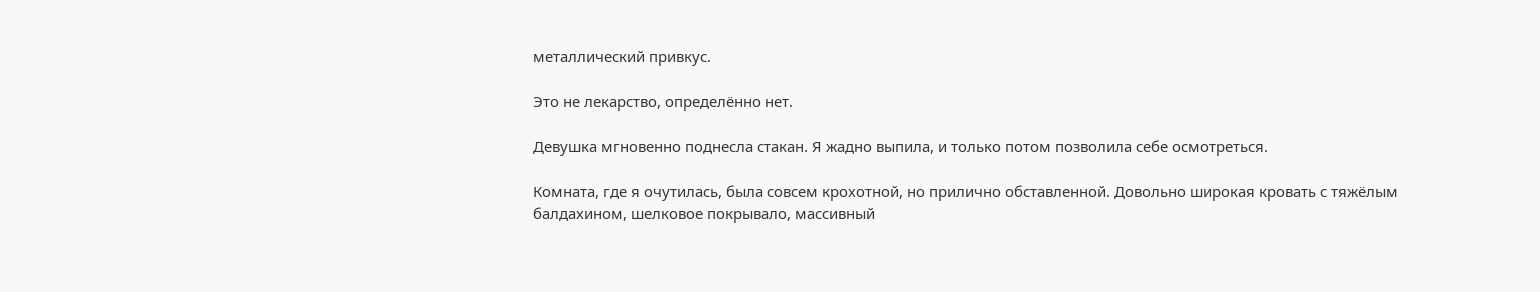металлический привкус.

Это не лекарство, определённо нет.

Девушка мгновенно поднесла стакан. Я жадно выпила, и только потом позволила себе осмотреться.

Комната, где я очутилась, была совсем крохотной, но прилично обставленной. Довольно широкая кровать с тяжёлым балдахином, шелковое покрывало, массивный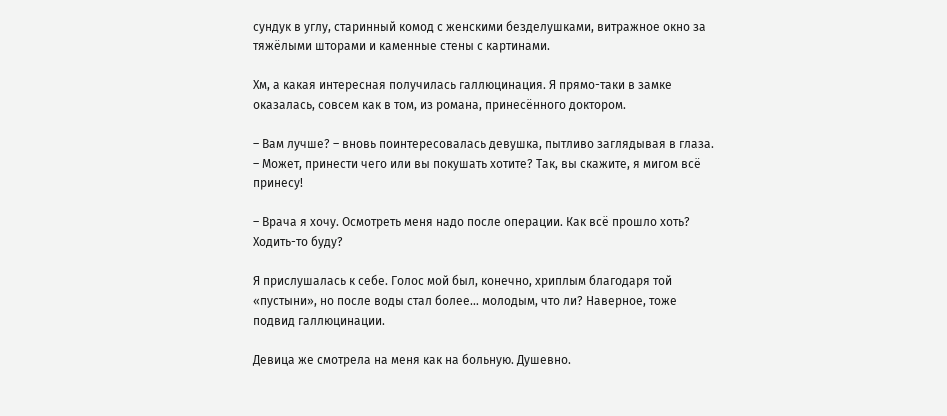сундук в углу, старинный комод с женскими безделушками, витражное окно за тяжёлыми шторами и каменные стены с картинами.

Хм, а какая интересная получилась галлюцинация. Я прямо-таки в замке оказалась, совсем как в том, из романа, принесённого доктором.

– Вам лучше? – вновь поинтересовалась девушка, пытливо заглядывая в глаза. – Может, принести чего или вы покушать хотите? Так, вы скажите, я мигом всё принесу!

– Врача я хочу. Осмотреть меня надо после операции. Как всё прошло хоть? Ходить-то буду?

Я прислушалась к себе. Голос мой был, конечно, хриплым благодаря той «пустыни», но после воды стал более… молодым, что ли? Наверное, тоже подвид галлюцинации.

Девица же смотрела на меня как на больную. Душевно.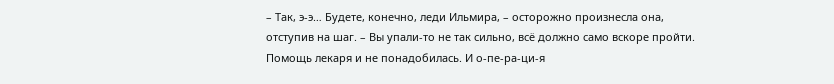– Так, э-э… Будете, конечно, леди Ильмира, – осторожно произнесла она, отступив на шаг. – Вы упали-то не так сильно, всё должно само вскоре пройти. Помощь лекаря и не понадобилась. И о-пе-ра-ци-я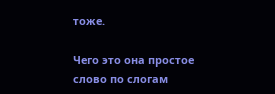тоже.

Чего это она простое слово по слогам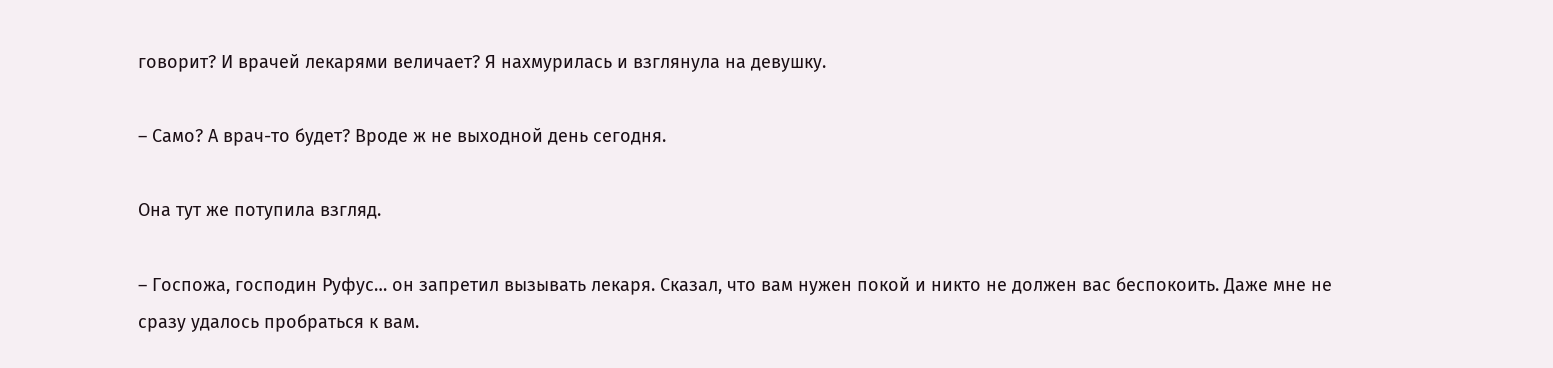говорит? И врачей лекарями величает? Я нахмурилась и взглянула на девушку.

– Само? А врач-то будет? Вроде ж не выходной день сегодня.

Она тут же потупила взгляд.

– Госпожа, господин Руфус… он запретил вызывать лекаря. Сказал, что вам нужен покой и никто не должен вас беспокоить. Даже мне не сразу удалось пробраться к вам.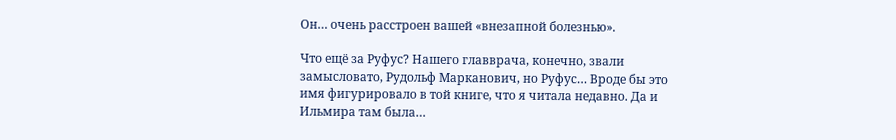Он… очень расстроен вашей «внезапной болезнью».

Что ещё за Руфус? Нашего главврача, конечно, звали замысловато, Рудольф Марканович, но Руфус… Вроде бы это имя фигурировало в той книге, что я читала недавно. Да и Ильмира там была…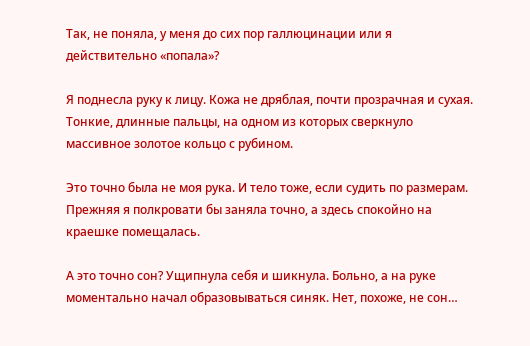Так, не поняла, у меня до сих пор галлюцинации или я действительно «попала»?

Я поднесла руку к лицу. Кожа не дряблая, почти прозрачная и сухая. Тонкие, длинные пальцы, на одном из которых сверкнуло массивное золотое кольцо с рубином.

Это точно была не моя рука. И тело тоже, если судить по размерам. Прежняя я полкровати бы заняла точно, а здесь спокойно на краешке помещалась.

А это точно сон? Ущипнула себя и шикнула. Больно, а на руке моментально начал образовываться синяк. Нет, похоже, не сон…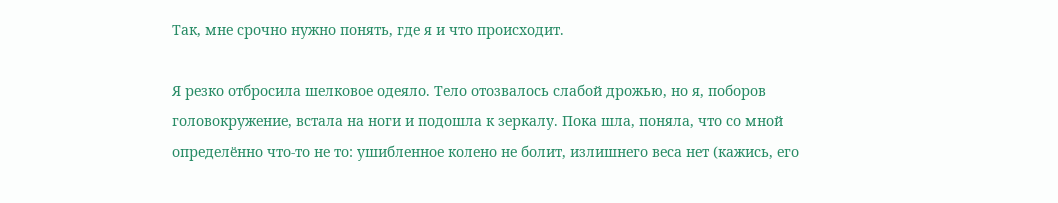Так, мне срочно нужно понять, где я и что происходит.

Я резко отбросила шелковое одеяло. Тело отозвалось слабой дрожью, но я, поборов головокружение, встала на ноги и подошла к зеркалу. Пока шла, поняла, что со мной определённо что-то не то: ушибленное колено не болит, излишнего веса нет (кажись, его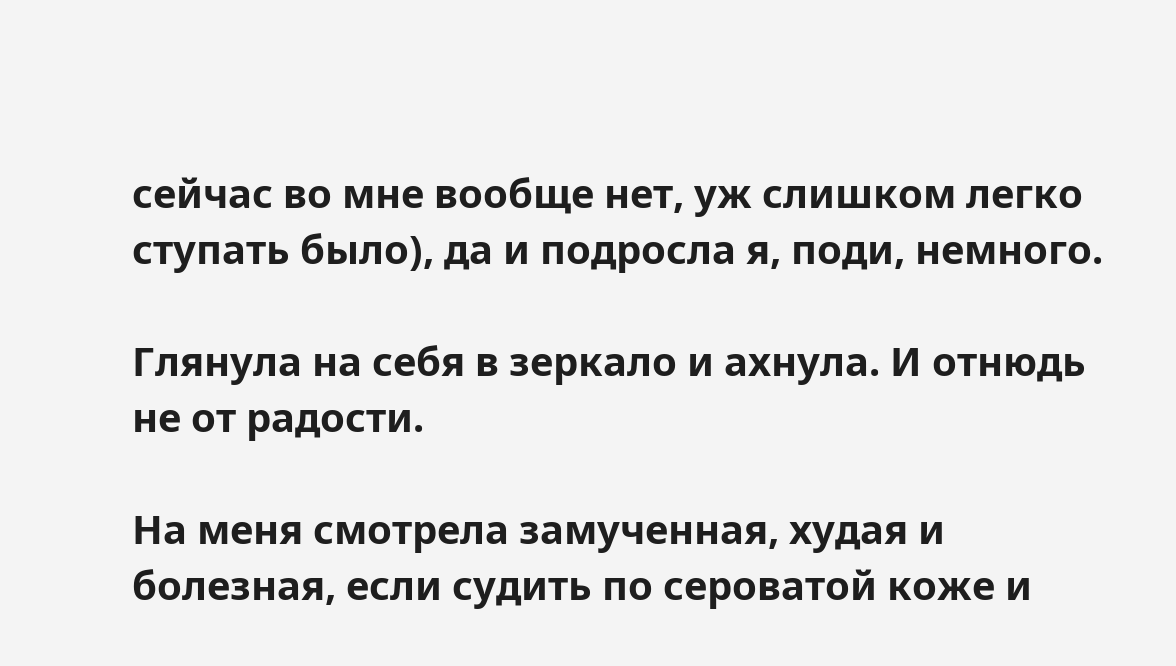сейчас во мне вообще нет, уж слишком легко ступать было), да и подросла я, поди, немного.

Глянула на себя в зеркало и ахнула. И отнюдь не от радости.

На меня смотрела замученная, худая и болезная, если судить по сероватой коже и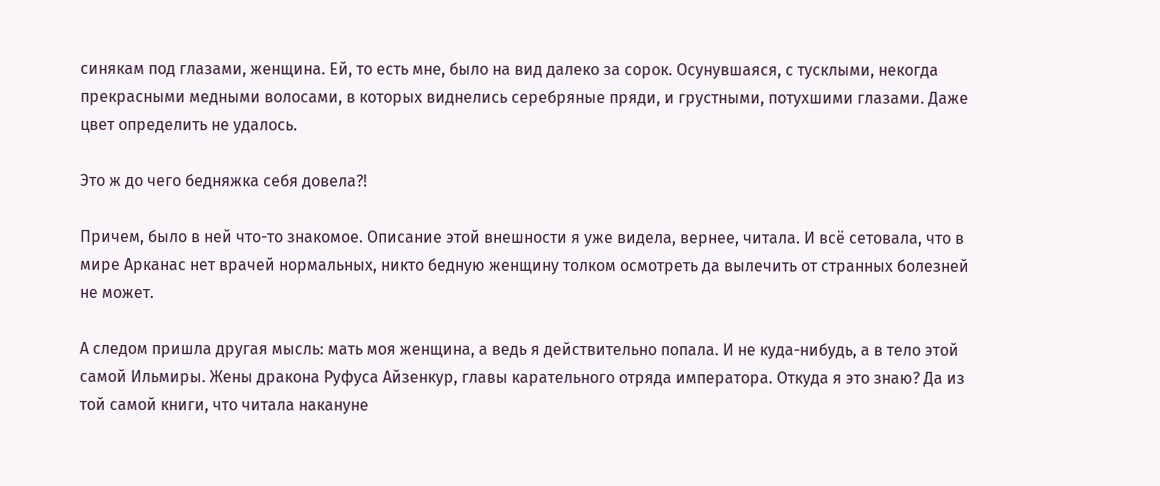синякам под глазами, женщина. Ей, то есть мне, было на вид далеко за сорок. Осунувшаяся, с тусклыми, некогда прекрасными медными волосами, в которых виднелись серебряные пряди, и грустными, потухшими глазами. Даже цвет определить не удалось.

Это ж до чего бедняжка себя довела?!

Причем, было в ней что-то знакомое. Описание этой внешности я уже видела, вернее, читала. И всё сетовала, что в мире Арканас нет врачей нормальных, никто бедную женщину толком осмотреть да вылечить от странных болезней не может.

А следом пришла другая мысль: мать моя женщина, а ведь я действительно попала. И не куда-нибудь, а в тело этой самой Ильмиры. Жены дракона Руфуса Айзенкур, главы карательного отряда императора. Откуда я это знаю? Да из той самой книги, что читала накануне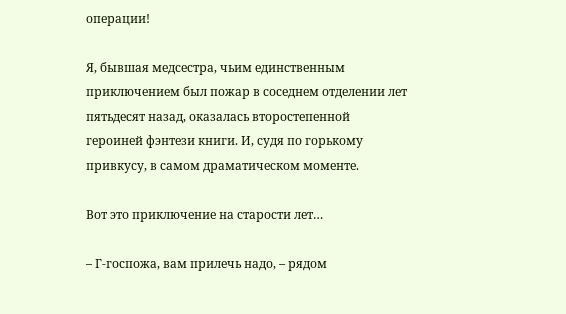операции!

Я, бывшая медсестра, чьим единственным приключением был пожар в соседнем отделении лет пятьдесят назад, оказалась второстепенной героиней фэнтези книги. И, судя по горькому привкусу, в самом драматическом моменте.

Вот это приключение на старости лет…

– Г-госпожа, вам прилечь надо, – рядом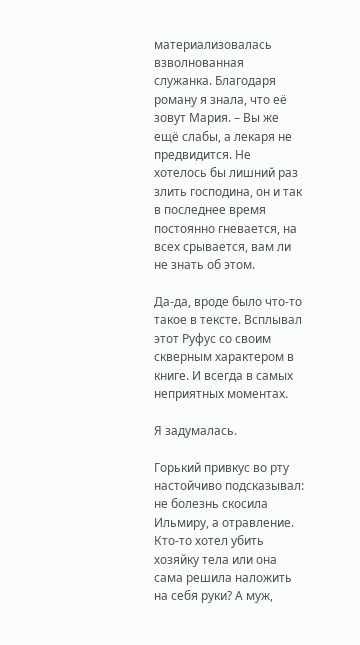материализовалась взволнованная служанка. Благодаря роману я знала, что её зовут Мария. – Вы же ещё слабы, а лекаря не предвидится. Не хотелось бы лишний раз злить господина, он и так в последнее время постоянно гневается, на всех срывается, вам ли не знать об этом.

Да-да, вроде было что-то такое в тексте. Всплывал этот Руфус со своим скверным характером в книге. И всегда в самых неприятных моментах.

Я задумалась.

Горький привкус во рту настойчиво подсказывал: не болезнь скосила Ильмиру, а отравление. Кто-то хотел убить хозяйку тела или она сама решила наложить на себя руки? А муж,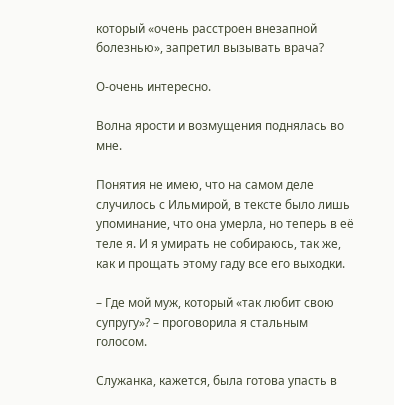который «очень расстроен внезапной болезнью», запретил вызывать врача?

О-очень интересно.

Волна ярости и возмущения поднялась во мне.

Понятия не имею, что на самом деле случилось с Ильмирой, в тексте было лишь упоминание, что она умерла, но теперь в её теле я. И я умирать не собираюсь, так же, как и прощать этому гаду все его выходки.

– Где мой муж, который «так любит свою супругу»? – проговорила я стальным голосом.

Служанка, кажется, была готова упасть в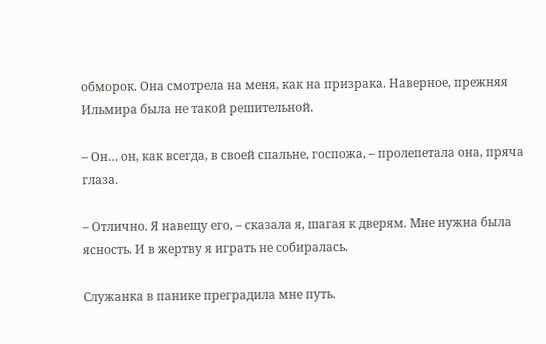обморок. Она смотрела на меня, как на призрака. Наверное, прежняя Ильмира была не такой решительной.

– Он… он, как всегда, в своей спальне, госпожа, – пролепетала она, пряча глаза.

– Отлично. Я навещу его, – сказала я, шагая к дверям. Мне нужна была ясность. И в жертву я играть не собиралась.

Служанка в панике преградила мне путь.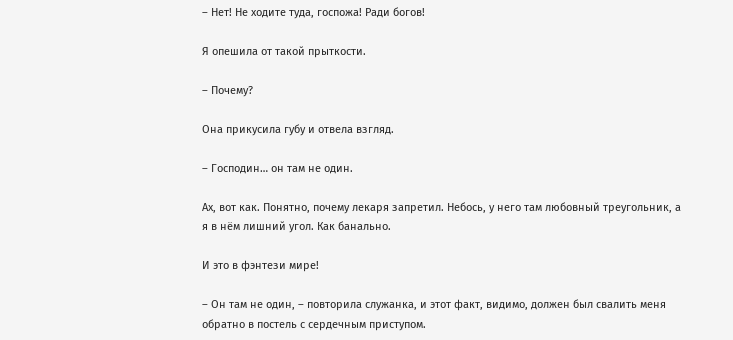– Нет! Не ходите туда, госпожа! Ради богов!

Я опешила от такой прыткости.

– Почему?

Она прикусила губу и отвела взгляд.

– Господин… он там не один.

Ах, вот как. Понятно, почему лекаря запретил. Небось, у него там любовный треугольник, а я в нём лишний угол. Как банально.

И это в фэнтези мире!

– Он там не один, – повторила служанка, и этот факт, видимо, должен был свалить меня обратно в постель с сердечным приступом.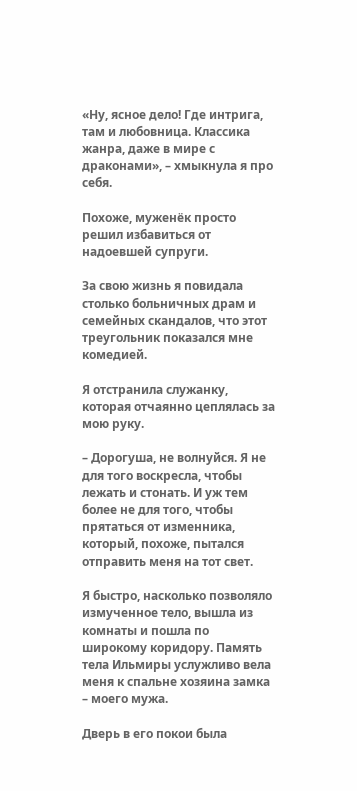«Ну, ясное дело! Где интрига, там и любовница. Классика жанра, даже в мире с драконами», – хмыкнула я про себя.

Похоже, муженёк просто решил избавиться от надоевшей супруги.

За свою жизнь я повидала столько больничных драм и семейных скандалов, что этот треугольник показался мне комедией.

Я отстранила служанку, которая отчаянно цеплялась за мою руку.

– Дорогуша, не волнуйся. Я не для того воскресла, чтобы лежать и стонать. И уж тем более не для того, чтобы прятаться от изменника, который, похоже, пытался отправить меня на тот свет.

Я быстро, насколько позволяло измученное тело, вышла из комнаты и пошла по широкому коридору. Память тела Ильмиры услужливо вела меня к спальне хозяина замка – моего мужа.

Дверь в его покои была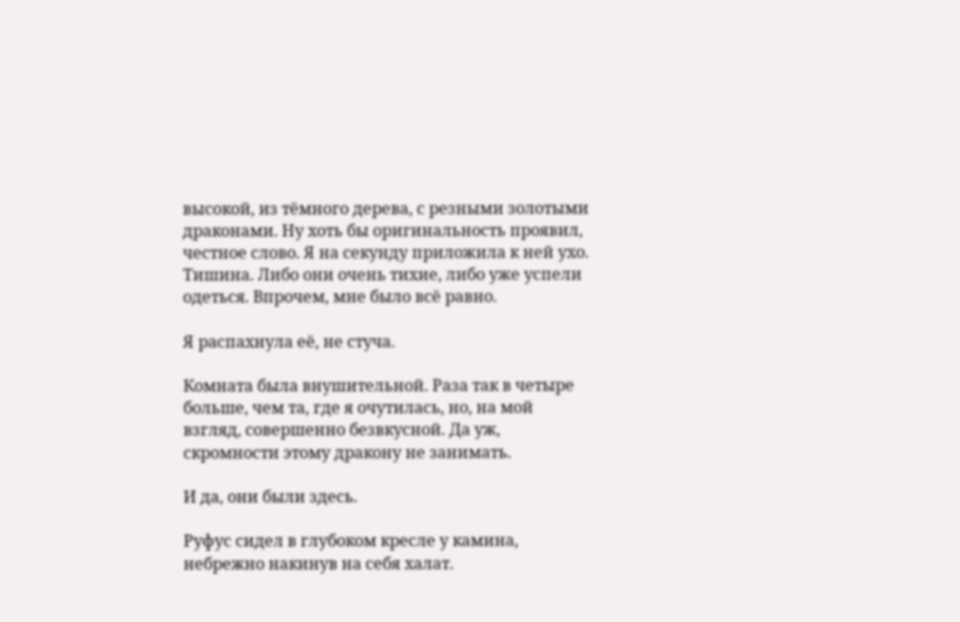высокой, из тёмного дерева, с резными золотыми драконами. Ну хоть бы оригинальность проявил, честное слово. Я на секунду приложила к ней ухо. Тишина. Либо они очень тихие, либо уже успели одеться. Впрочем, мне было всё равно.

Я распахнула её, не стуча.

Комната была внушительной. Раза так в четыре больше, чем та, где я очутилась, но, на мой взгляд, совершенно безвкусной. Да уж, скромности этому дракону не занимать.

И да, они были здесь.

Руфус сидел в глубоком кресле у камина, небрежно накинув на себя халат.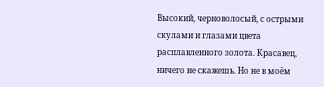Высокий, черноволосый, с острыми скулами и глазами цвета расплавленного золота. Красавец, ничего не скажешь. Но не в моём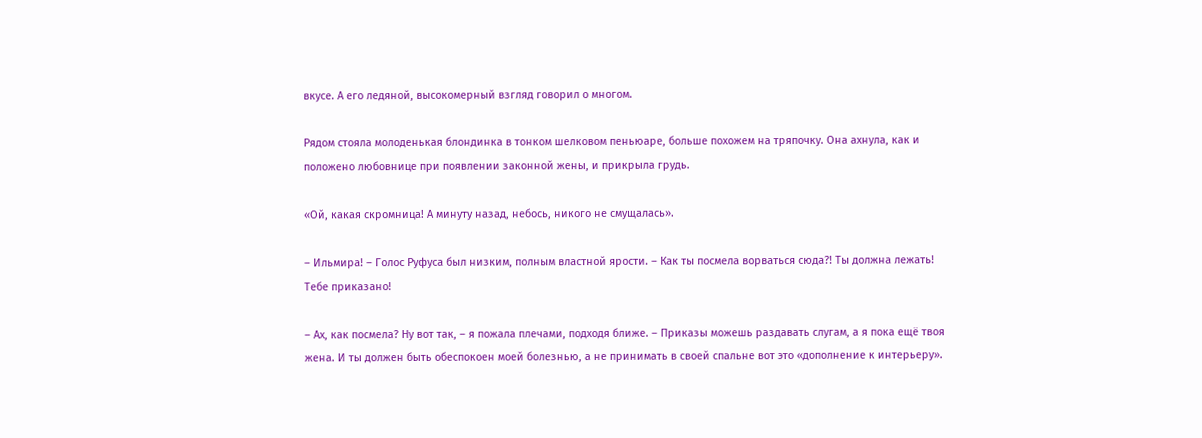вкусе. А его ледяной, высокомерный взгляд говорил о многом.

Рядом стояла молоденькая блондинка в тонком шелковом пеньюаре, больше похожем на тряпочку. Она ахнула, как и положено любовнице при появлении законной жены, и прикрыла грудь.

«Ой, какая скромница! А минуту назад, небось, никого не смущалась».

– Ильмира! – Голос Руфуса был низким, полным властной ярости. – Как ты посмела ворваться сюда?! Ты должна лежать! Тебе приказано!

– Ах, как посмела? Ну вот так, – я пожала плечами, подходя ближе. – Приказы можешь раздавать слугам, а я пока ещё твоя жена. И ты должен быть обеспокоен моей болезнью, а не принимать в своей спальне вот это «дополнение к интерьеру».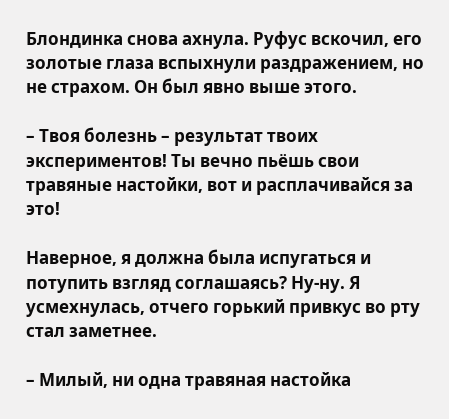Блондинка снова ахнула. Руфус вскочил, его золотые глаза вспыхнули раздражением, но не страхом. Он был явно выше этого.

– Твоя болезнь – результат твоих экспериментов! Ты вечно пьёшь свои травяные настойки, вот и расплачивайся за это!

Наверное, я должна была испугаться и потупить взгляд соглашаясь? Ну-ну. Я усмехнулась, отчего горький привкус во рту стал заметнее.

– Милый, ни одна травяная настойка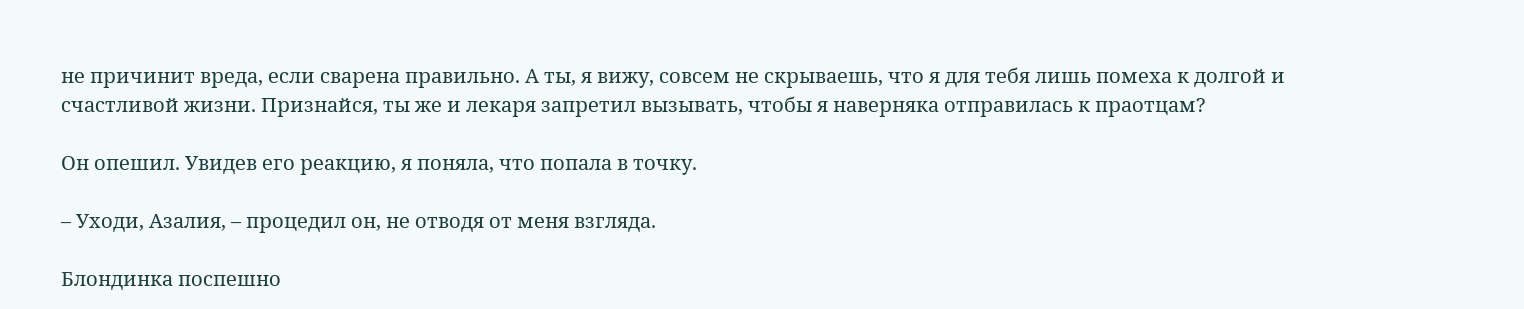не причинит вреда, если сварена правильно. А ты, я вижу, совсем не скрываешь, что я для тебя лишь помеха к долгой и счастливой жизни. Признайся, ты же и лекаря запретил вызывать, чтобы я наверняка отправилась к праотцам?

Он опешил. Увидев его реакцию, я поняла, что попала в точку.

– Уходи, Азалия, – процедил он, не отводя от меня взгляда.

Блондинка поспешно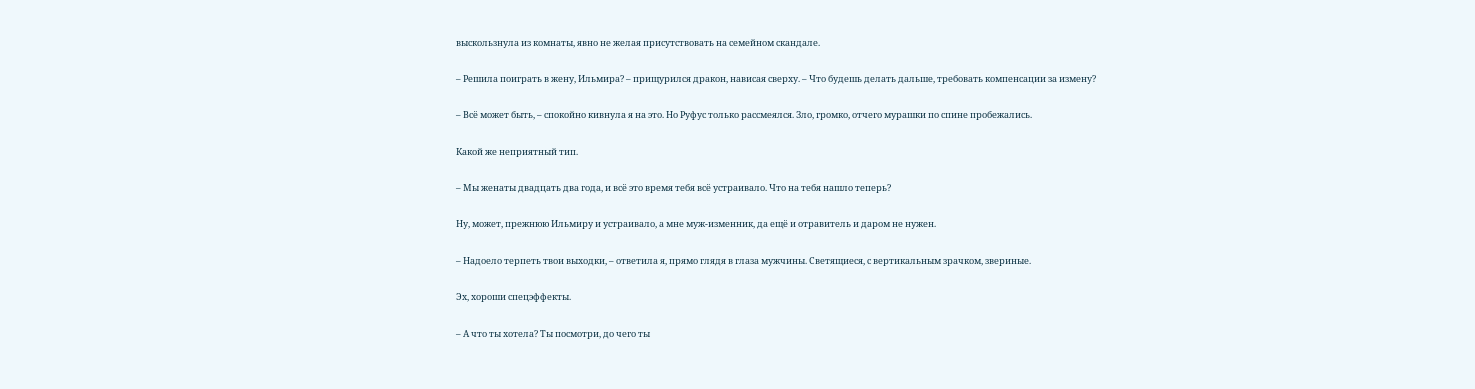выскользнула из комнаты, явно не желая присутствовать на семейном скандале.

– Решила поиграть в жену, Ильмира? – прищурился дракон, нависая сверху. – Что будешь делать дальше, требовать компенсации за измену?

– Всё может быть, – спокойно кивнула я на это. Но Руфус только рассмеялся. Зло, громко, отчего мурашки по спине пробежались.

Какой же неприятный тип.

– Мы женаты двадцать два года, и всё это время тебя всё устраивало. Что на тебя нашло теперь?

Ну, может, прежнюю Ильмиру и устраивало, а мне муж-изменник, да ещё и отравитель и даром не нужен.

– Надоело терпеть твои выходки, – ответила я, прямо глядя в глаза мужчины. Светящиеся, с вертикальным зрачком, звериные.

Эх, хороши спецэффекты.

– А что ты хотела? Ты посмотри, до чего ты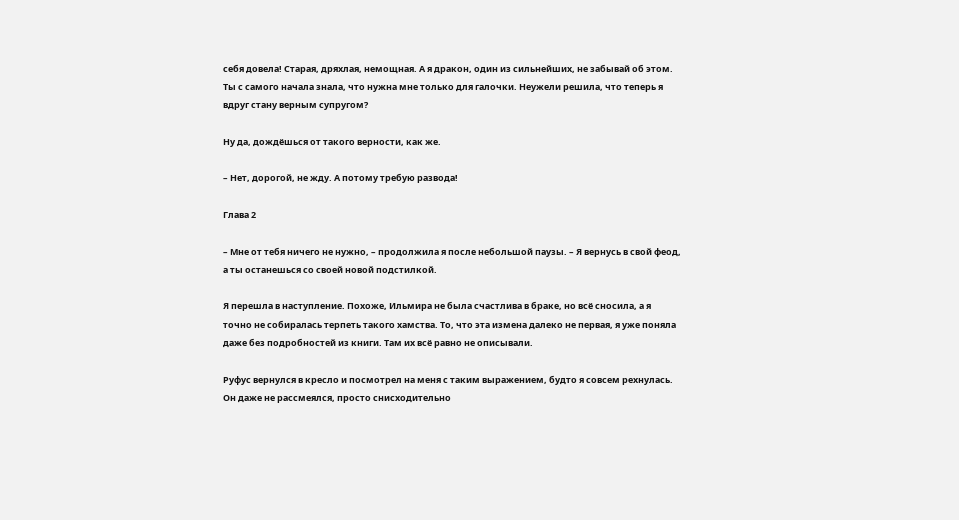себя довела! Старая, дряхлая, немощная. А я дракон, один из сильнейших, не забывай об этом. Ты с самого начала знала, что нужна мне только для галочки. Неужели решила, что теперь я вдруг стану верным супругом?

Ну да, дождёшься от такого верности, как же.

– Нет, дорогой, не жду. А потому требую развода!

Глава 2

– Мне от тебя ничего не нужно, – продолжила я после небольшой паузы. – Я вернусь в свой феод, а ты останешься со своей новой подстилкой.

Я перешла в наступление. Похоже, Ильмира не была счастлива в браке, но всё сносила, а я точно не собиралась терпеть такого хамства. То, что эта измена далеко не первая, я уже поняла даже без подробностей из книги. Там их всё равно не описывали.

Руфус вернулся в кресло и посмотрел на меня с таким выражением, будто я совсем рехнулась. Он даже не рассмеялся, просто снисходительно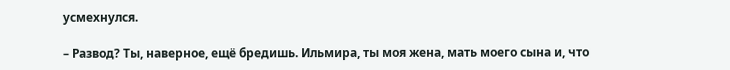усмехнулся.

– Развод? Ты, наверное, ещё бредишь. Ильмира, ты моя жена, мать моего сына и, что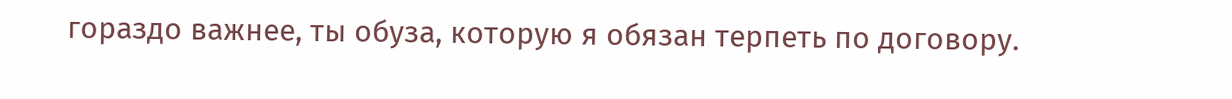гораздо важнее, ты обуза, которую я обязан терпеть по договору.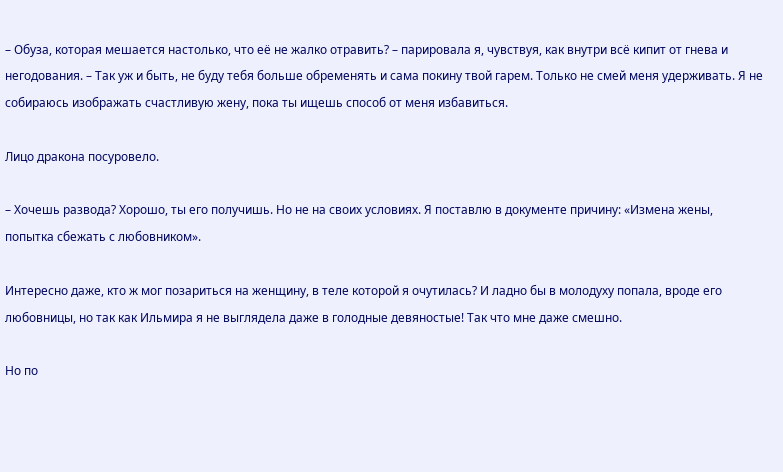– Обуза, которая мешается настолько, что её не жалко отравить? – парировала я, чувствуя, как внутри всё кипит от гнева и негодования. – Так уж и быть, не буду тебя больше обременять и сама покину твой гарем. Только не смей меня удерживать. Я не собираюсь изображать счастливую жену, пока ты ищешь способ от меня избавиться.

Лицо дракона посуровело.

– Хочешь развода? Хорошо, ты его получишь. Но не на своих условиях. Я поставлю в документе причину: «Измена жены, попытка сбежать с любовником».

Интересно даже, кто ж мог позариться на женщину, в теле которой я очутилась? И ладно бы в молодуху попала, вроде его любовницы, но так как Ильмира я не выглядела даже в голодные девяностые! Так что мне даже смешно.

Но по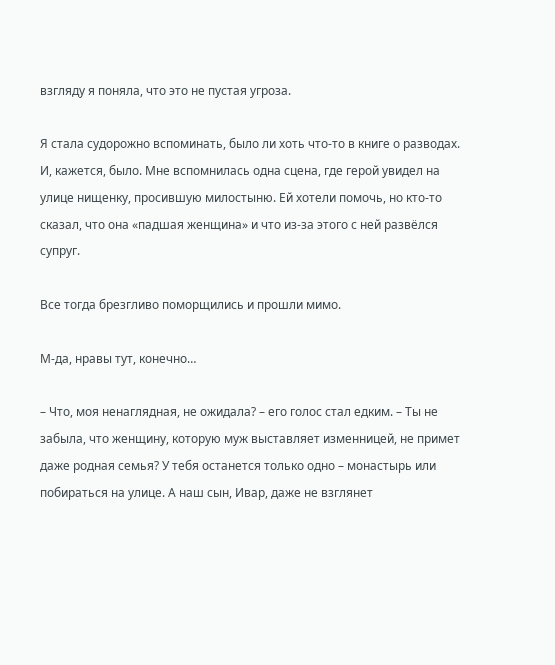взгляду я поняла, что это не пустая угроза.

Я стала судорожно вспоминать, было ли хоть что-то в книге о разводах. И, кажется, было. Мне вспомнилась одна сцена, где герой увидел на улице нищенку, просившую милостыню. Ей хотели помочь, но кто-то сказал, что она «падшая женщина» и что из-за этого с ней развёлся супруг.

Все тогда брезгливо поморщились и прошли мимо.

М-да, нравы тут, конечно…

– Что, моя ненаглядная, не ожидала? – его голос стал едким. – Ты не забыла, что женщину, которую муж выставляет изменницей, не примет даже родная семья? У тебя останется только одно – монастырь или побираться на улице. А наш сын, Ивар, даже не взглянет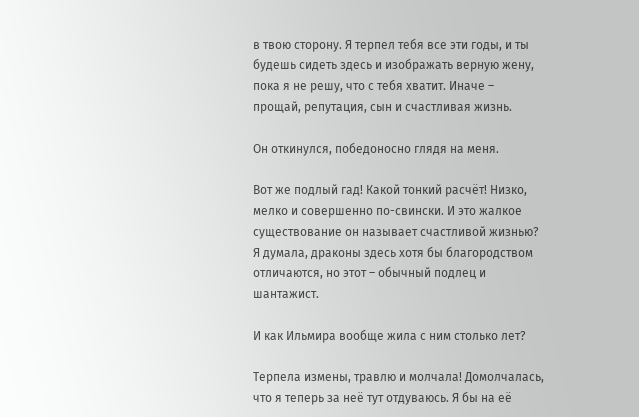в твою сторону. Я терпел тебя все эти годы, и ты будешь сидеть здесь и изображать верную жену, пока я не решу, что с тебя хватит. Иначе – прощай, репутация, сын и счастливая жизнь.

Он откинулся, победоносно глядя на меня.

Вот же подлый гад! Какой тонкий расчёт! Низко, мелко и совершенно по-свински. И это жалкое существование он называет счастливой жизнью? Я думала, драконы здесь хотя бы благородством отличаются, но этот – обычный подлец и шантажист.

И как Ильмира вообще жила с ним столько лет?

Терпела измены, травлю и молчала! Домолчалась, что я теперь за неё тут отдуваюсь. Я бы на её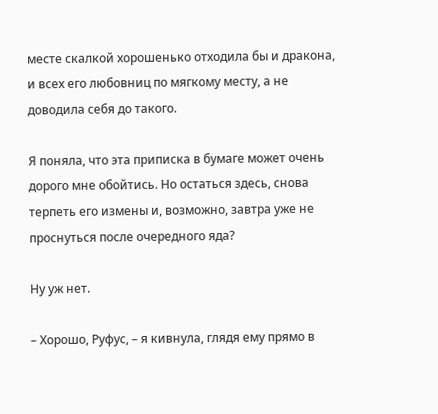месте скалкой хорошенько отходила бы и дракона, и всех его любовниц по мягкому месту, а не доводила себя до такого.

Я поняла, что эта приписка в бумаге может очень дорого мне обойтись. Но остаться здесь, снова терпеть его измены и, возможно, завтра уже не проснуться после очередного яда?

Ну уж нет.

– Хорошо, Руфус, – я кивнула, глядя ему прямо в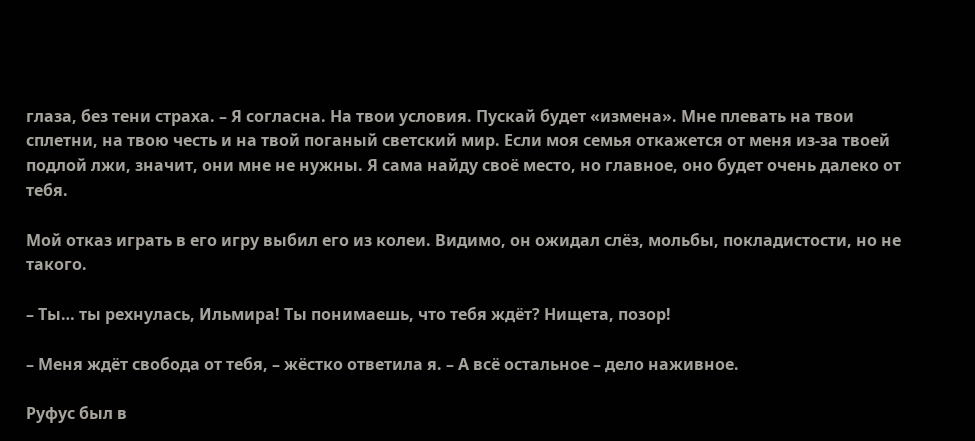глаза, без тени страха. – Я согласна. На твои условия. Пускай будет «измена». Мне плевать на твои сплетни, на твою честь и на твой поганый светский мир. Если моя семья откажется от меня из-за твоей подлой лжи, значит, они мне не нужны. Я сама найду своё место, но главное, оно будет очень далеко от тебя.

Мой отказ играть в его игру выбил его из колеи. Видимо, он ожидал слёз, мольбы, покладистости, но не такого.

– Ты… ты рехнулась, Ильмира! Ты понимаешь, что тебя ждёт? Нищета, позор!

– Меня ждёт свобода от тебя, – жёстко ответила я. – А всё остальное – дело наживное.

Руфус был в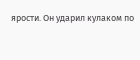ярости. Он ударил кулаком по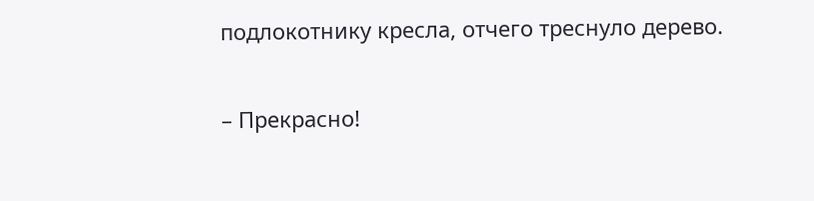подлокотнику кресла, отчего треснуло дерево.

– Прекрасно!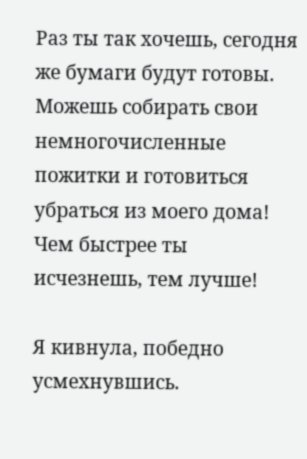Раз ты так хочешь, сегодня же бумаги будут готовы. Можешь собирать свои немногочисленные пожитки и готовиться убраться из моего дома! Чем быстрее ты исчезнешь, тем лучше!

Я кивнула, победно усмехнувшись.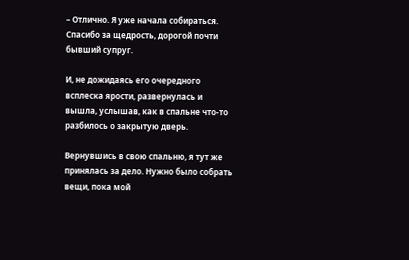– Отлично. Я уже начала собираться. Спасибо за щедрость, дорогой почти бывший супруг.

И, не дожидаясь его очередного всплеска ярости, развернулась и вышла, услышав, как в спальне что-то разбилось о закрытую дверь.

Вернувшись в свою спальню, я тут же принялась за дело. Нужно было собрать вещи, пока мой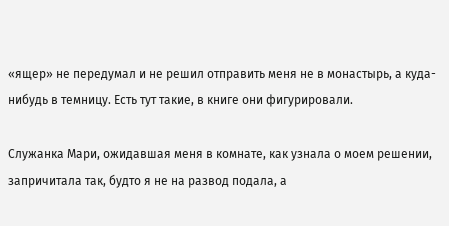«ящер» не передумал и не решил отправить меня не в монастырь, а куда-нибудь в темницу. Есть тут такие, в книге они фигурировали.

Служанка Мари, ожидавшая меня в комнате, как узнала о моем решении, запричитала так, будто я не на развод подала, а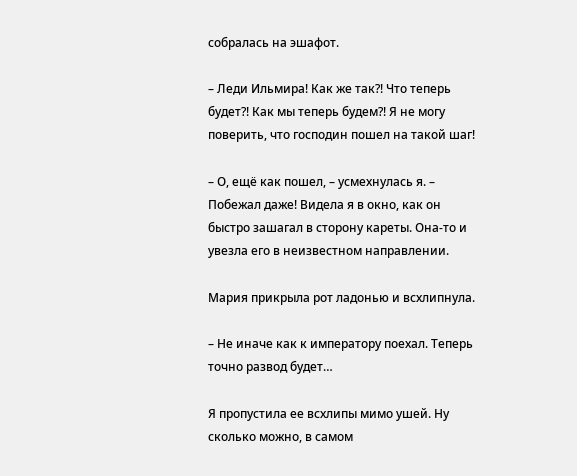собралась на эшафот.

– Леди Ильмира! Как же так?! Что теперь будет?! Как мы теперь будем?! Я не могу поверить, что господин пошел на такой шаг!

– О, ещё как пошел, – усмехнулась я. – Побежал даже! Видела я в окно, как он быстро зашагал в сторону кареты. Она-то и увезла его в неизвестном направлении.

Мария прикрыла рот ладонью и всхлипнула.

– Не иначе как к императору поехал. Теперь точно развод будет…

Я пропустила ее всхлипы мимо ушей. Ну сколько можно, в самом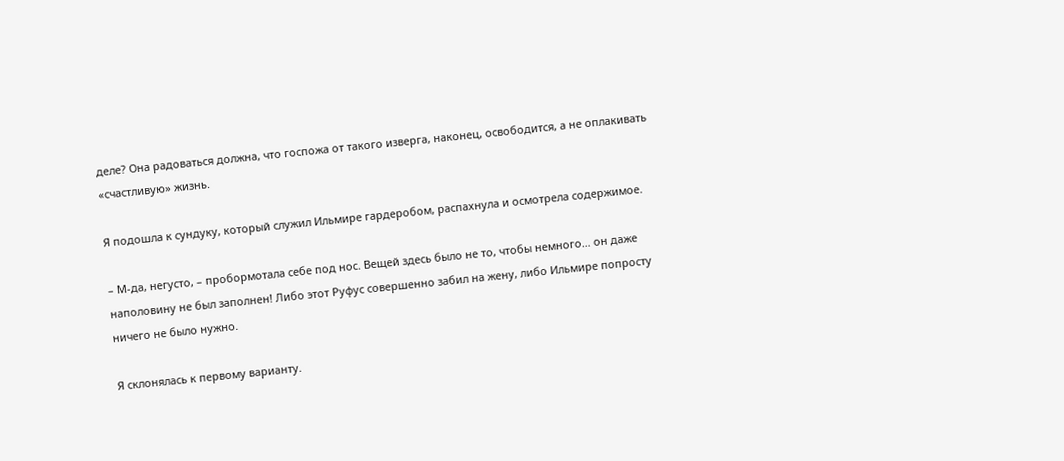деле? Она радоваться должна, что госпожа от такого изверга, наконец, освободится, а не оплакивать «счастливую» жизнь.

Я подошла к сундуку, который служил Ильмире гардеробом, распахнула и осмотрела содержимое.

– М-да, негусто, – пробормотала себе под нос. Вещей здесь было не то, чтобы немного… он даже наполовину не был заполнен! Либо этот Руфус совершенно забил на жену, либо Ильмире попросту ничего не было нужно.

Я склонялась к первому варианту.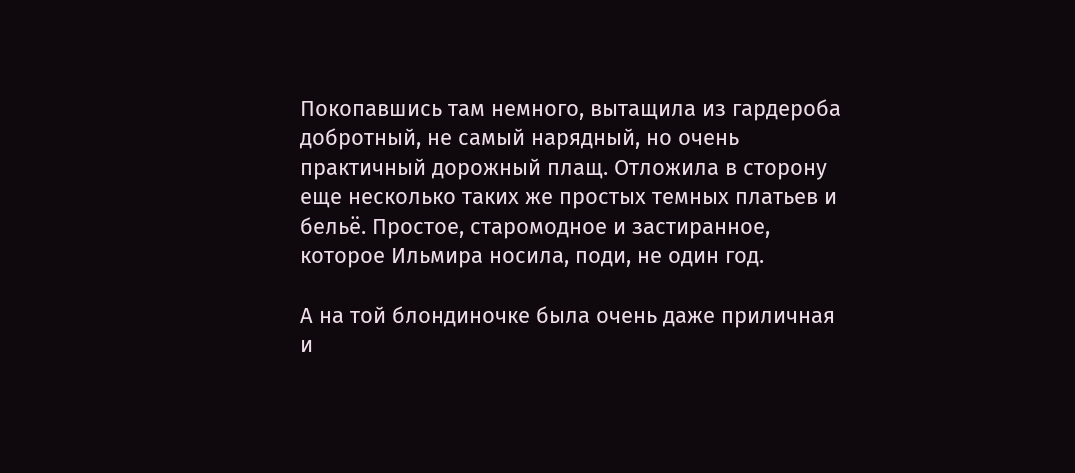Покопавшись там немного, вытащила из гардероба добротный, не самый нарядный, но очень практичный дорожный плащ. Отложила в сторону еще несколько таких же простых темных платьев и бельё. Простое, старомодное и застиранное, которое Ильмира носила, поди, не один год.

А на той блондиночке была очень даже приличная и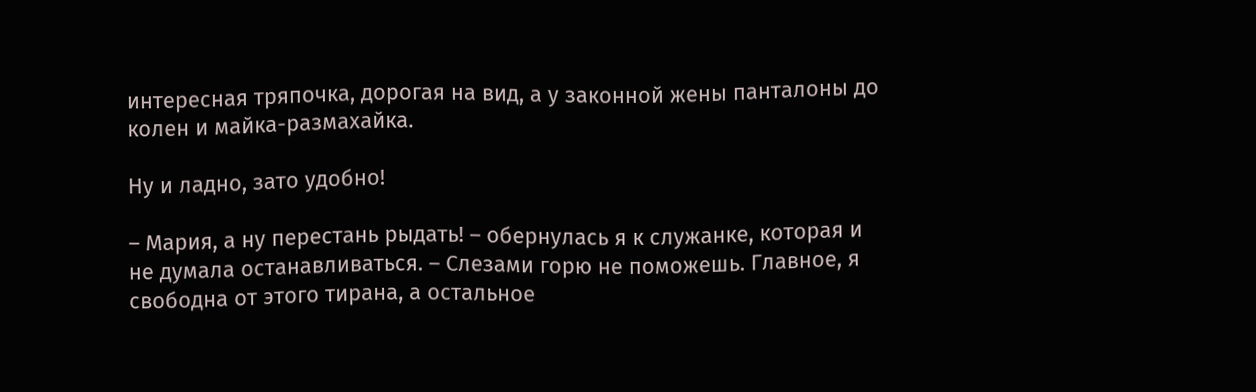интересная тряпочка, дорогая на вид, а у законной жены панталоны до колен и майка-размахайка.

Ну и ладно, зато удобно!

– Мария, а ну перестань рыдать! – обернулась я к служанке, которая и не думала останавливаться. – Слезами горю не поможешь. Главное, я свободна от этого тирана, а остальное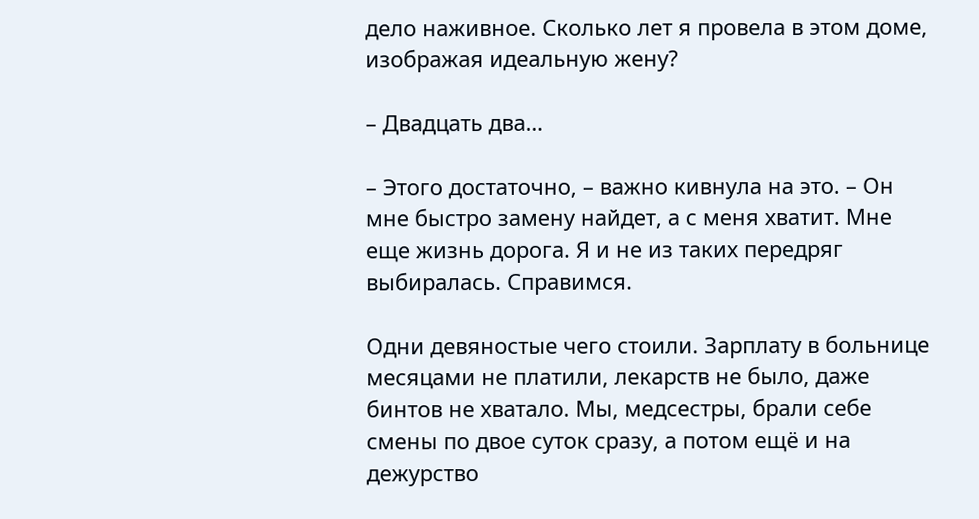дело наживное. Сколько лет я провела в этом доме, изображая идеальную жену?

– Двадцать два…

– Этого достаточно, – важно кивнула на это. – Он мне быстро замену найдет, а с меня хватит. Мне еще жизнь дорога. Я и не из таких передряг выбиралась. Справимся.

Одни девяностые чего стоили. Зарплату в больнице месяцами не платили, лекарств не было, даже бинтов не хватало. Мы, медсестры, брали себе смены по двое суток сразу, а потом ещё и на дежурство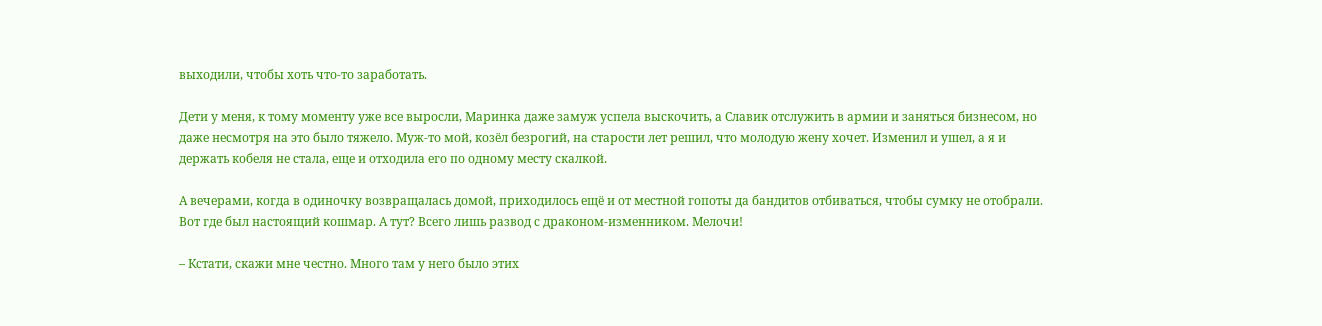выходили, чтобы хоть что-то заработать.

Дети у меня, к тому моменту уже все выросли, Маринка даже замуж успела выскочить, а Славик отслужить в армии и заняться бизнесом, но даже несмотря на это было тяжело. Муж-то мой, козёл безрогий, на старости лет решил, что молодую жену хочет. Изменил и ушел, а я и держать кобеля не стала, еще и отходила его по одному месту скалкой.

А вечерами, когда в одиночку возвращалась домой, приходилось ещё и от местной гопоты да бандитов отбиваться, чтобы сумку не отобрали. Вот где был настоящий кошмар. А тут? Всего лишь развод с драконом-изменником. Мелочи!

– Кстати, скажи мне честно. Много там у него было этих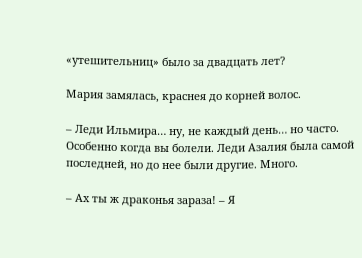«утешительниц» было за двадцать лет?

Мария замялась, краснея до корней волос.

– Леди Ильмира… ну, не каждый день… но часто. Особенно когда вы болели. Леди Азалия была самой последней, но до нее были другие. Много.

– Ах ты ж драконья зараза! – Я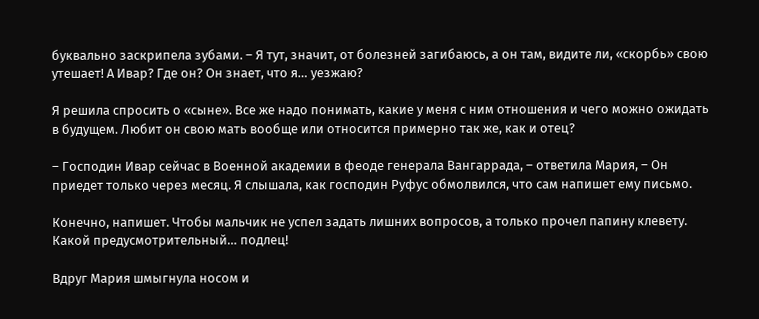буквально заскрипела зубами. – Я тут, значит, от болезней загибаюсь, а он там, видите ли, «скорбь» свою утешает! А Ивар? Где он? Он знает, что я… уезжаю?

Я решила спросить о «сыне». Все же надо понимать, какие у меня с ним отношения и чего можно ожидать в будущем. Любит он свою мать вообще или относится примерно так же, как и отец?

– Господин Ивар сейчас в Военной академии в феоде генерала Вангаррада, – ответила Мария, – Он приедет только через месяц. Я слышала, как господин Руфус обмолвился, что сам напишет ему письмо.

Конечно, напишет. Чтобы мальчик не успел задать лишних вопросов, а только прочел папину клевету. Какой предусмотрительный… подлец!

Вдруг Мария шмыгнула носом и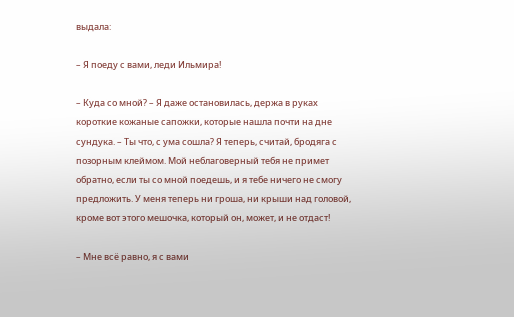выдала:

– Я поеду с вами, леди Ильмира!

– Куда со мной? – Я даже остановилась, держа в руках короткие кожаные сапожки, которые нашла почти на дне сундука. – Ты что, с ума сошла? Я теперь, считай, бродяга с позорным клеймом. Мой неблаговерный тебя не примет обратно, если ты со мной поедешь, и я тебе ничего не смогу предложить. У меня теперь ни гроша, ни крыши над головой, кроме вот этого мешочка, который он, может, и не отдаст!

– Мне всё равно, я с вами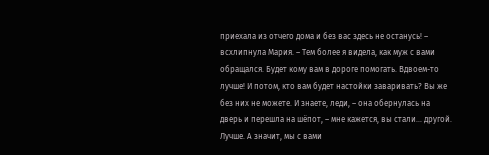приехала из отчего дома и без вас здесь не останусь! – всхлипнула Мария. – Тем более я видела, как муж с вами обращался. Будет кому вам в дороге помогать. Вдвоем-то лучше! И потом, кто вам будет настойки заваривать? Вы же без них не можете. И знаете, леди, – она обернулась на дверь и перешла на шёпот, – мне кажется, вы стали… другой. Лучше. А значит, мы с вами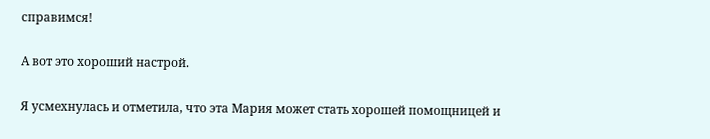справимся!

А вот это хороший настрой.

Я усмехнулась и отметила, что эта Мария может стать хорошей помощницей и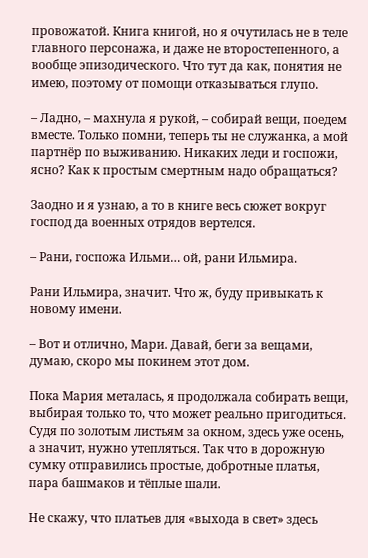провожатой. Книга книгой, но я очутилась не в теле главного персонажа, и даже не второстепенного, а вообще эпизодического. Что тут да как, понятия не имею, поэтому от помощи отказываться глупо.

– Ладно, – махнула я рукой, – собирай вещи, поедем вместе. Только помни, теперь ты не служанка, а мой партнёр по выживанию. Никаких леди и госпожи, ясно? Как к простым смертным надо обращаться?

Заодно и я узнаю, а то в книге весь сюжет вокруг господ да военных отрядов вертелся.

– Рани, госпожа Ильми… ой, рани Ильмира.

Рани Ильмира, значит. Что ж, буду привыкать к новому имени.

– Вот и отлично, Мари. Давай, беги за вещами, думаю, скоро мы покинем этот дом.

Пока Мария металась, я продолжала собирать вещи, выбирая только то, что может реально пригодиться. Судя по золотым листьям за окном, здесь уже осень, а значит, нужно утепляться. Так что в дорожную сумку отправились простые, добротные платья, пара башмаков и тёплые шали.

Не скажу, что платьев для «выхода в свет» здесь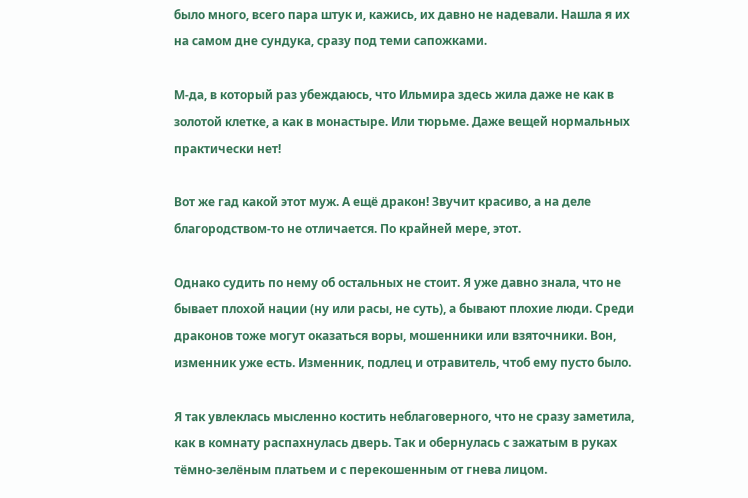было много, всего пара штук и, кажись, их давно не надевали. Нашла я их на самом дне сундука, сразу под теми сапожками.

М-да, в который раз убеждаюсь, что Ильмира здесь жила даже не как в золотой клетке, а как в монастыре. Или тюрьме. Даже вещей нормальных практически нет!

Вот же гад какой этот муж. А ещё дракон! Звучит красиво, а на деле благородством-то не отличается. По крайней мере, этот.

Однако судить по нему об остальных не стоит. Я уже давно знала, что не бывает плохой нации (ну или расы, не суть), а бывают плохие люди. Среди драконов тоже могут оказаться воры, мошенники или взяточники. Вон, изменник уже есть. Изменник, подлец и отравитель, чтоб ему пусто было.

Я так увлеклась мысленно костить неблаговерного, что не сразу заметила, как в комнату распахнулась дверь. Так и обернулась с зажатым в руках тёмно-зелёным платьем и с перекошенным от гнева лицом.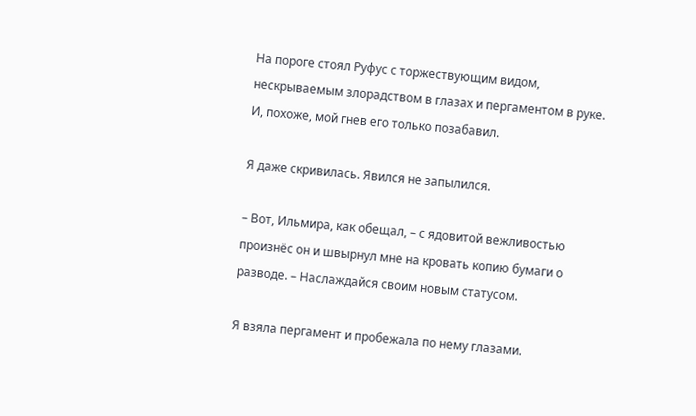На пороге стоял Руфус с торжествующим видом, нескрываемым злорадством в глазах и пергаментом в руке. И, похоже, мой гнев его только позабавил.

Я даже скривилась. Явился не запылился.

– Вот, Ильмира, как обещал, – с ядовитой вежливостью произнёс он и швырнул мне на кровать копию бумаги о разводе. – Наслаждайся своим новым статусом.

Я взяла пергамент и пробежала по нему глазами.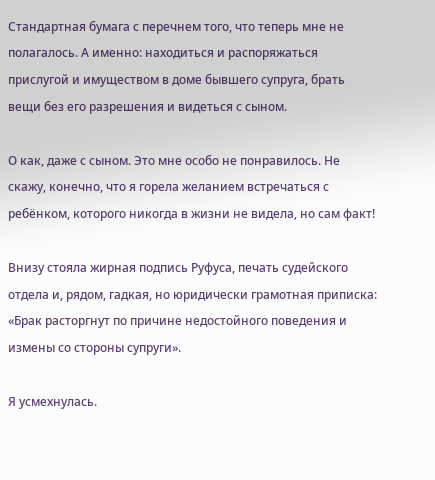Стандартная бумага с перечнем того, что теперь мне не полагалось. А именно: находиться и распоряжаться прислугой и имуществом в доме бывшего супруга, брать вещи без его разрешения и видеться с сыном.

О как, даже с сыном. Это мне особо не понравилось. Не скажу, конечно, что я горела желанием встречаться с ребёнком, которого никогда в жизни не видела, но сам факт!

Внизу стояла жирная подпись Руфуса, печать судейского отдела и, рядом, гадкая, но юридически грамотная приписка: «Брак расторгнут по причине недостойного поведения и измены со стороны супруги».

Я усмехнулась.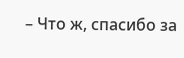– Что ж, спасибо за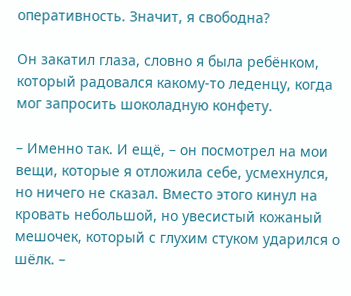оперативность. Значит, я свободна?

Он закатил глаза, словно я была ребёнком, который радовался какому-то леденцу, когда мог запросить шоколадную конфету.

– Именно так. И ещё, – он посмотрел на мои вещи, которые я отложила себе, усмехнулся, но ничего не сказал. Вместо этого кинул на кровать небольшой, но увесистый кожаный мешочек, который с глухим стуком ударился о шёлк. –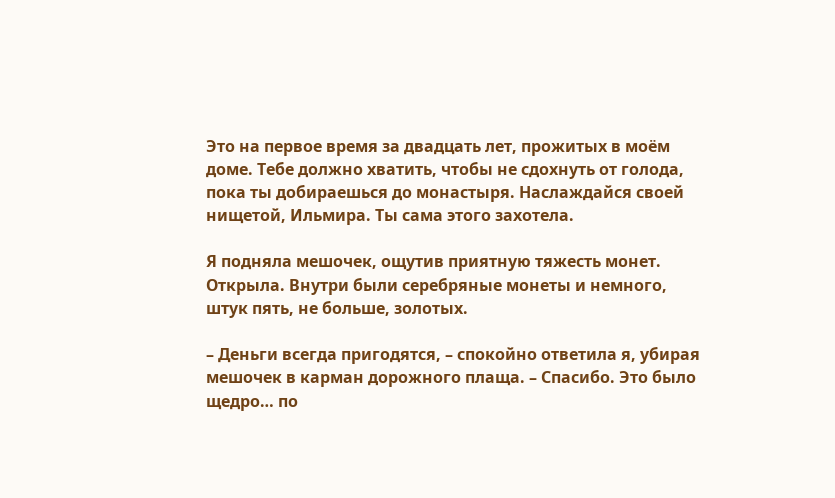Это на первое время за двадцать лет, прожитых в моём доме. Тебе должно хватить, чтобы не сдохнуть от голода, пока ты добираешься до монастыря. Наслаждайся своей нищетой, Ильмира. Ты сама этого захотела.

Я подняла мешочек, ощутив приятную тяжесть монет. Открыла. Внутри были серебряные монеты и немного, штук пять, не больше, золотых.

– Деньги всегда пригодятся, – спокойно ответила я, убирая мешочек в карман дорожного плаща. – Спасибо. Это было щедро… по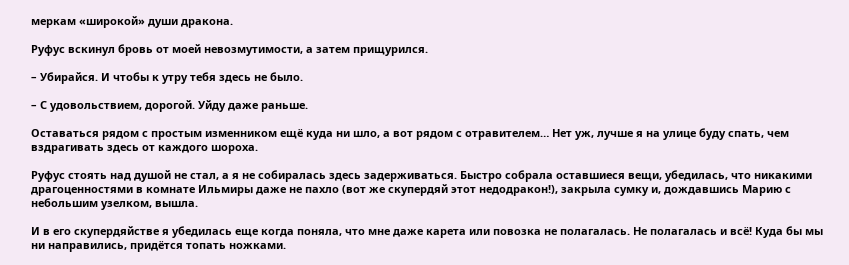меркам «широкой» души дракона.

Руфус вскинул бровь от моей невозмутимости, а затем прищурился.

– Убирайся. И чтобы к утру тебя здесь не было.

– С удовольствием, дорогой. Уйду даже раньше.

Оставаться рядом с простым изменником ещё куда ни шло, а вот рядом с отравителем… Нет уж, лучше я на улице буду спать, чем вздрагивать здесь от каждого шороха.

Руфус стоять над душой не стал, а я не собиралась здесь задерживаться. Быстро собрала оставшиеся вещи, убедилась, что никакими драгоценностями в комнате Ильмиры даже не пахло (вот же скупердяй этот недодракон!), закрыла сумку и, дождавшись Марию с небольшим узелком, вышла.

И в его скупердяйстве я убедилась еще когда поняла, что мне даже карета или повозка не полагалась. Не полагалась и всё! Куда бы мы ни направились, придётся топать ножками.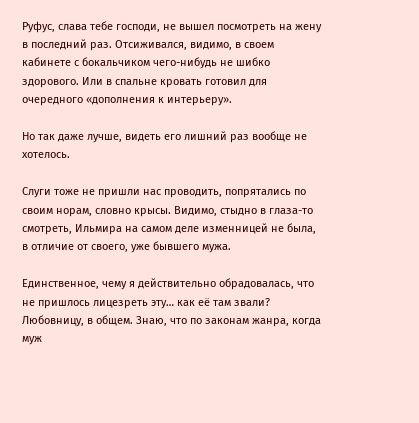Руфус, слава тебе господи, не вышел посмотреть на жену в последний раз. Отсиживался, видимо, в своем кабинете с бокальчиком чего-нибудь не шибко здорового. Или в спальне кровать готовил для очередного «дополнения к интерьеру».

Но так даже лучше, видеть его лишний раз вообще не хотелось.

Слуги тоже не пришли нас проводить, попрятались по своим норам, словно крысы. Видимо, стыдно в глаза-то смотреть, Ильмира на самом деле изменницей не была, в отличие от своего, уже бывшего мужа.

Единственное, чему я действительно обрадовалась, что не пришлось лицезреть эту… как её там звали? Любовницу, в общем. Знаю, что по законам жанра, когда муж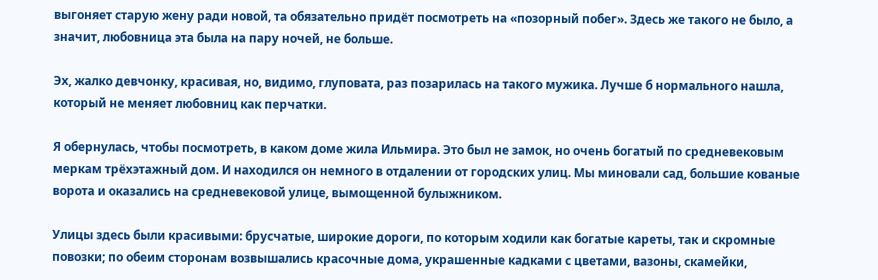выгоняет старую жену ради новой, та обязательно придёт посмотреть на «позорный побег». Здесь же такого не было, а значит, любовница эта была на пару ночей, не больше.

Эх, жалко девчонку, красивая, но, видимо, глуповата, раз позарилась на такого мужика. Лучше б нормального нашла, который не меняет любовниц как перчатки.

Я обернулась, чтобы посмотреть, в каком доме жила Ильмира. Это был не замок, но очень богатый по средневековым меркам трёхэтажный дом. И находился он немного в отдалении от городских улиц. Мы миновали сад, большие кованые ворота и оказались на средневековой улице, вымощенной булыжником.

Улицы здесь были красивыми: брусчатые, широкие дороги, по которым ходили как богатые кареты, так и скромные повозки; по обеим сторонам возвышались красочные дома, украшенные кадками с цветами, вазоны, скамейки,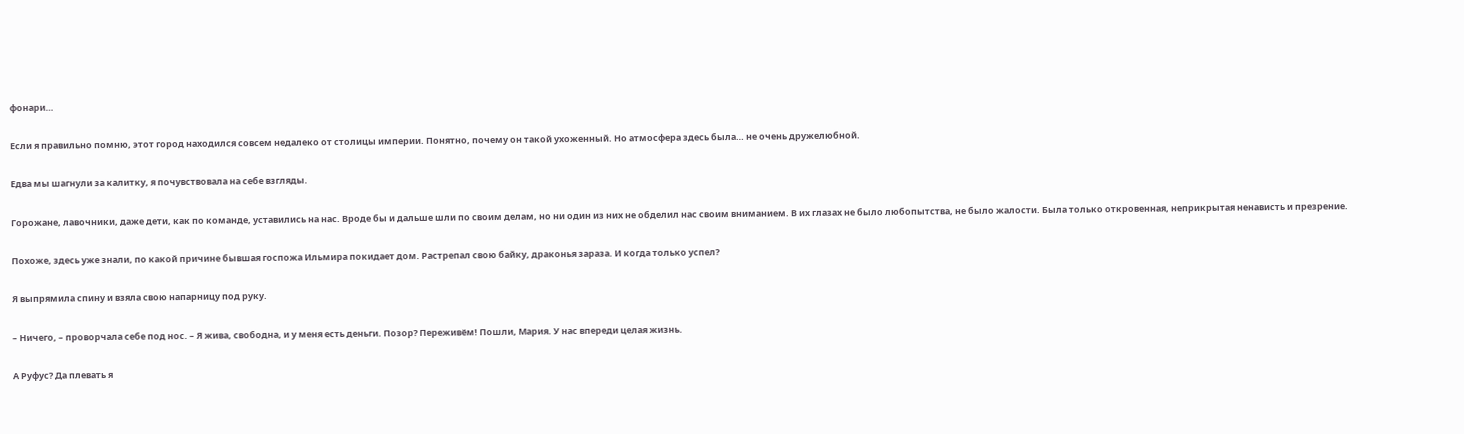фонари…

Если я правильно помню, этот город находился совсем недалеко от столицы империи. Понятно, почему он такой ухоженный. Но атмосфера здесь была… не очень дружелюбной.

Едва мы шагнули за калитку, я почувствовала на себе взгляды.

Горожане, лавочники, даже дети, как по команде, уставились на нас. Вроде бы и дальше шли по своим делам, но ни один из них не обделил нас своим вниманием. В их глазах не было любопытства, не было жалости. Была только откровенная, неприкрытая ненависть и презрение.

Похоже, здесь уже знали, по какой причине бывшая госпожа Ильмира покидает дом. Растрепал свою байку, драконья зараза. И когда только успел?

Я выпрямила спину и взяла свою напарницу под руку.

– Ничего, – проворчала себе под нос. – Я жива, свободна, и у меня есть деньги. Позор? Переживём! Пошли, Мария. У нас впереди целая жизнь.

А Руфус? Да плевать я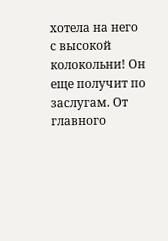хотела на него с высокой колокольни! Он еще получит по заслугам. От главного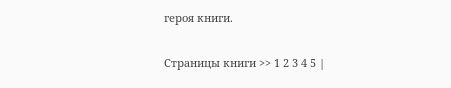героя книги.


Страницы книги >> 1 2 3 4 5 |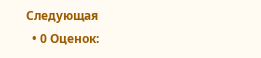Следующая
  • 0 Оценок: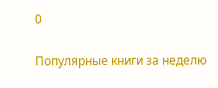0


Популярные книги за неделю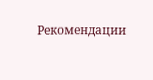Рекомендации